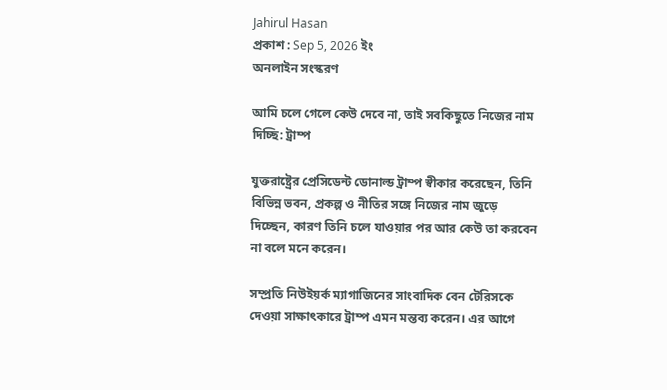Jahirul Hasan
প্রকাশ : Sep 5, 2026 ইং
অনলাইন সংস্করণ

আমি চলে গেলে কেউ দেবে না, তাই সবকিছুতে নিজের নাম দিচ্ছি: ট্রাম্প

যুক্তরাষ্ট্রের প্রেসিডেন্ট ডোনাল্ড ট্রাম্প স্বীকার করেছেন, তিনি বিভিন্ন ভবন, প্রকল্প ও নীতির সঙ্গে নিজের নাম জুড়ে দিচ্ছেন, কারণ তিনি চলে যাওয়ার পর আর কেউ তা করবেন না বলে মনে করেন।

সম্প্রতি নিউইয়র্ক ম্যাগাজিনের সাংবাদিক বেন টেরিসকে দেওয়া সাক্ষাৎকারে ট্রাম্প এমন মন্তব্য করেন। এর আগে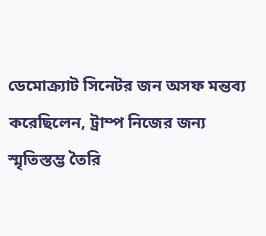ডেমোক্র্যাট সিনেটর জন অসফ মন্তব্য করেছিলেন, ট্রাম্প নিজের জন্য স্মৃতিস্তম্ভ তৈরি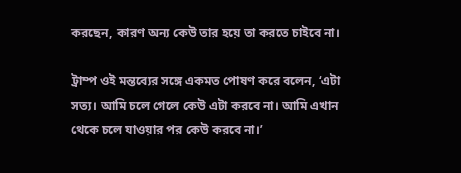করছেন, কারণ অন্য কেউ তার হয়ে তা করতে চাইবে না।

ট্রাম্প ওই মন্তব্যের সঙ্গে একমত পোষণ করে বলেন, ‘এটা সত্য। আমি চলে গেলে কেউ এটা করবে না। আমি এখান থেকে চলে যাওয়ার পর কেউ করবে না।’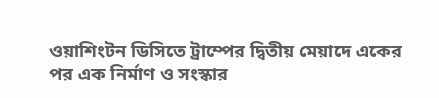ওয়াশিংটন ডিসিতে ট্রাম্পের দ্বিতীয় মেয়াদে একের পর এক নির্মাণ ও সংস্কার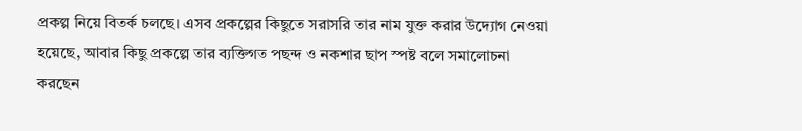প্রকল্প নিয়ে বিতর্ক চলছে। এসব প্রকল্পের কিছুতে সরাসরি তার নাম যুক্ত করার উদ্যোগ নেওয়া হয়েছে, আবার কিছু প্রকল্পে তার ব্যক্তিগত পছন্দ ও নকশার ছাপ স্পষ্ট বলে সমালোচনা করছেন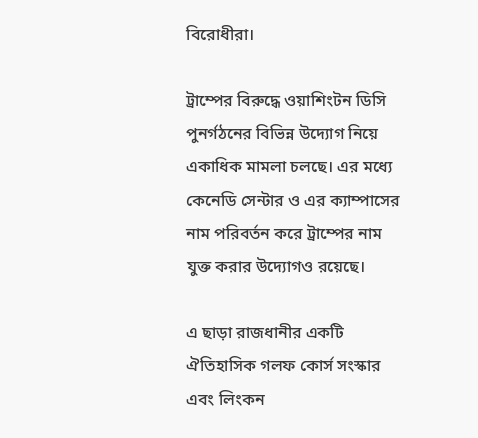বিরোধীরা।

ট্রাম্পের বিরুদ্ধে ওয়াশিংটন ডিসি পুনর্গঠনের বিভিন্ন উদ্যোগ নিয়ে একাধিক মামলা চলছে। এর মধ্যে কেনেডি সেন্টার ও এর ক্যাম্পাসের নাম পরিবর্তন করে ট্রাম্পের নাম যুক্ত করার উদ্যোগও রয়েছে।

এ ছাড়া রাজধানীর একটি ঐতিহাসিক গলফ কোর্স সংস্কার এবং লিংকন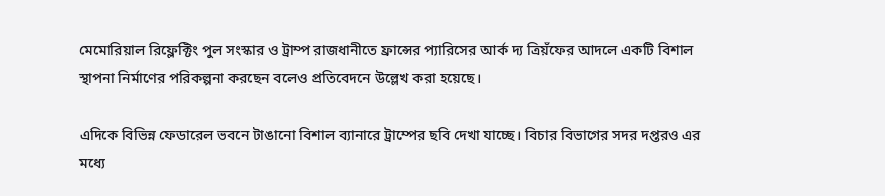মেমোরিয়াল রিফ্লেক্টিং পুল সংস্কার ও ট্রাম্প রাজধানীতে ফ্রান্সের প্যারিসের আর্ক দ্য ত্রিয়ঁফের আদলে একটি বিশাল স্থাপনা নির্মাণের পরিকল্পনা করছেন বলেও প্রতিবেদনে উল্লেখ করা হয়েছে।

এদিকে বিভিন্ন ফেডারেল ভবনে টাঙানো বিশাল ব্যানারে ট্রাম্পের ছবি দেখা যাচ্ছে। বিচার বিভাগের সদর দপ্তরও এর মধ্যে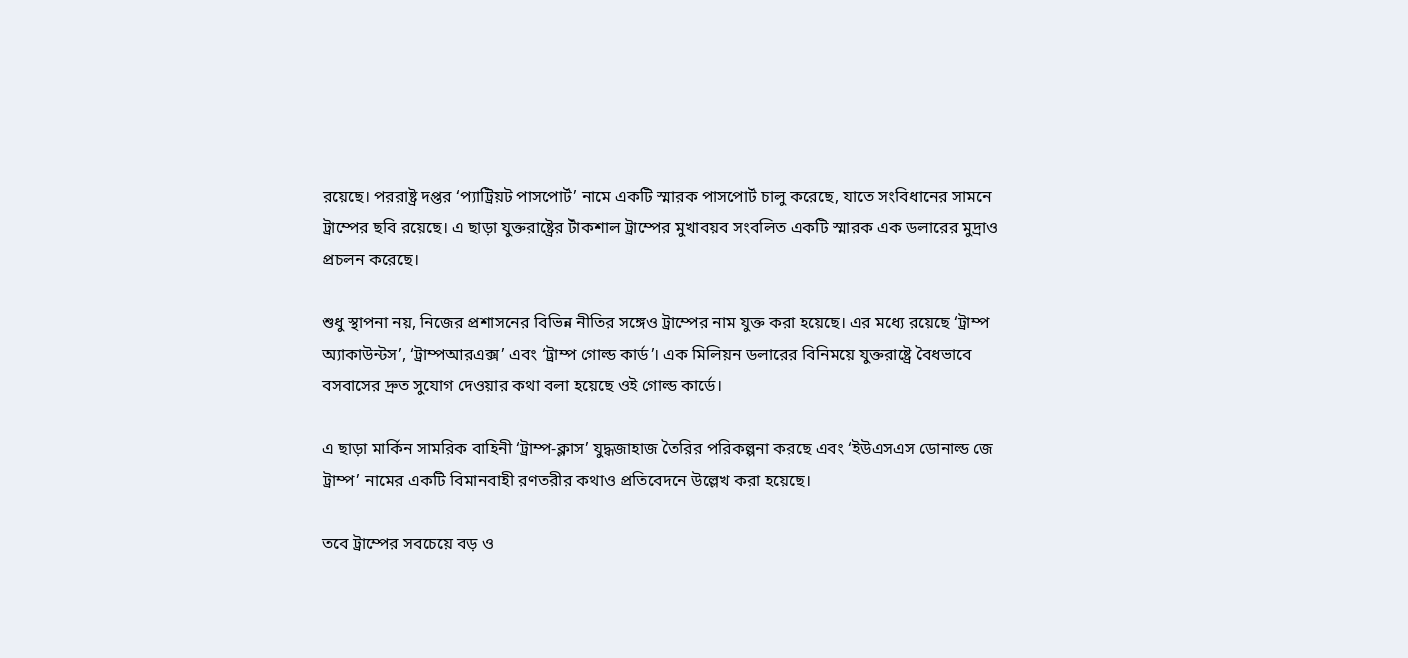রয়েছে। পররাষ্ট্র দপ্তর ‘প্যাট্রিয়ট পাসপোর্ট’ নামে একটি স্মারক পাসপোর্ট চালু করেছে, যাতে সংবিধানের সামনে ট্রাম্পের ছবি রয়েছে। এ ছাড়া যুক্তরাষ্ট্রের টাঁকশাল ট্রাম্পের মুখাবয়ব সংবলিত একটি স্মারক এক ডলারের মুদ্রাও প্রচলন করেছে।

শুধু স্থাপনা নয়, নিজের প্রশাসনের বিভিন্ন নীতির সঙ্গেও ট্রাম্পের নাম যুক্ত করা হয়েছে। এর মধ্যে রয়েছে ‘ট্রাম্প অ্যাকাউন্টস’, ‘ট্রাম্পআরএক্স’ এবং ‘ট্রাম্প গোল্ড কার্ড’। এক মিলিয়ন ডলারের বিনিময়ে যুক্তরাষ্ট্রে বৈধভাবে বসবাসের দ্রুত সুযোগ দেওয়ার কথা বলা হয়েছে ওই গোল্ড কার্ডে।

এ ছাড়া মার্কিন সামরিক বাহিনী ‘ট্রাম্প-ক্লাস’ যুদ্ধজাহাজ তৈরির পরিকল্পনা করছে এবং ‘ইউএসএস ডোনাল্ড জে ট্রাম্প’ নামের একটি বিমানবাহী রণতরীর কথাও প্রতিবেদনে উল্লেখ করা হয়েছে।

তবে ট্রাম্পের সবচেয়ে বড় ও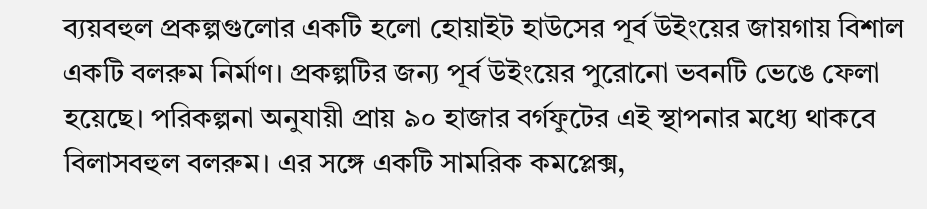ব্যয়বহুল প্রকল্পগুলোর একটি হলো হোয়াইট হাউসের পূর্ব উইংয়ের জায়গায় বিশাল একটি বলরুম নির্মাণ। প্রকল্পটির জন্য পূর্ব উইংয়ের পুরোনো ভবনটি ভেঙে ফেলা হয়েছে। পরিকল্পনা অনুযায়ী প্রায় ৯০ হাজার বর্গফুটের এই স্থাপনার মধ্যে থাকবে বিলাসবহুল বলরুম। এর সঙ্গে একটি সামরিক কমপ্লেক্স,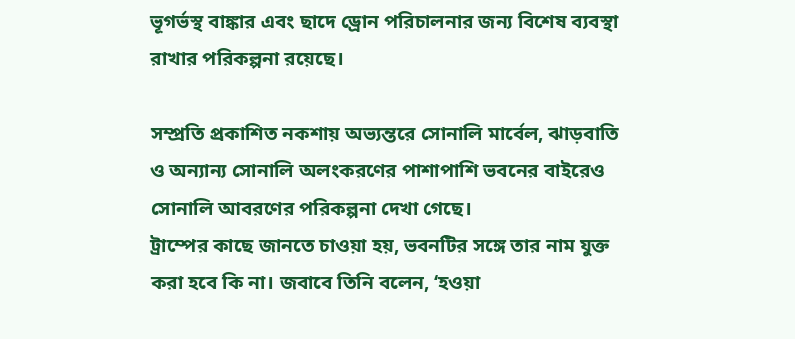ভূগর্ভস্থ বাঙ্কার এবং ছাদে ড্রোন পরিচালনার জন্য বিশেষ ব্যবস্থা রাখার পরিকল্পনা রয়েছে।

সম্প্রতি প্রকাশিত নকশায় অভ্যন্তরে সোনালি মার্বেল, ঝাড়বাতি ও অন্যান্য সোনালি অলংকরণের পাশাপাশি ভবনের বাইরেও সোনালি আবরণের পরিকল্পনা দেখা গেছে।
ট্রাম্পের কাছে জানতে চাওয়া হয়, ভবনটির সঙ্গে তার নাম যুক্ত করা হবে কি না। জবাবে তিনি বলেন, ‘হওয়া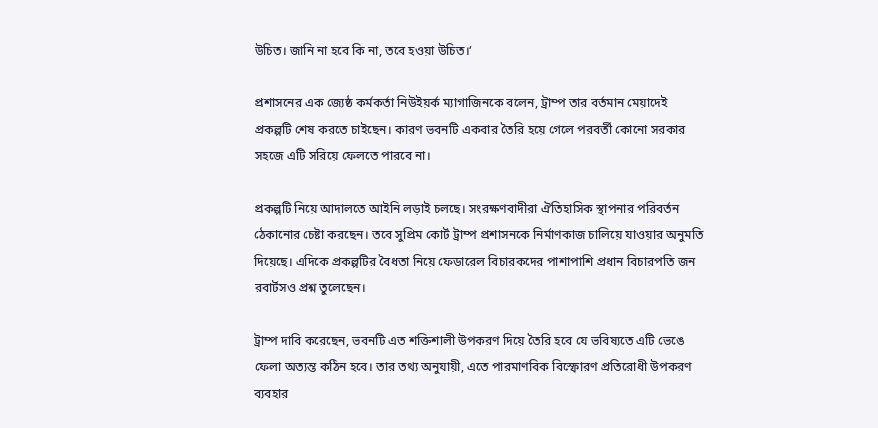উচিত। জানি না হবে কি না, তবে হওয়া উচিত।’

প্রশাসনের এক জ্যেষ্ঠ কর্মকর্তা নিউইয়র্ক ম্যাগাজিনকে বলেন, ট্রাম্প তার বর্তমান মেয়াদেই প্রকল্পটি শেষ করতে চাইছেন। কারণ ভবনটি একবার তৈরি হয়ে গেলে পরবর্তী কোনো সরকার সহজে এটি সরিয়ে ফেলতে পারবে না।

প্রকল্পটি নিয়ে আদালতে আইনি লড়াই চলছে। সংরক্ষণবাদীরা ঐতিহাসিক স্থাপনার পরিবর্তন ঠেকানোর চেষ্টা করছেন। তবে সুপ্রিম কোর্ট ট্রাম্প প্রশাসনকে নির্মাণকাজ চালিয়ে যাওয়ার অনুমতি দিয়েছে। এদিকে প্রকল্পটির বৈধতা নিয়ে ফেডারেল বিচারকদের পাশাপাশি প্রধান বিচারপতি জন রবার্টসও প্রশ্ন তুলেছেন।

ট্রাম্প দাবি করেছেন, ভবনটি এত শক্তিশালী উপকরণ দিয়ে তৈরি হবে যে ভবিষ্যতে এটি ভেঙে ফেলা অত্যন্ত কঠিন হবে। তার তথ্য অনুযায়ী, এতে পারমাণবিক বিস্ফোরণ প্রতিরোধী উপকরণ ব্যবহার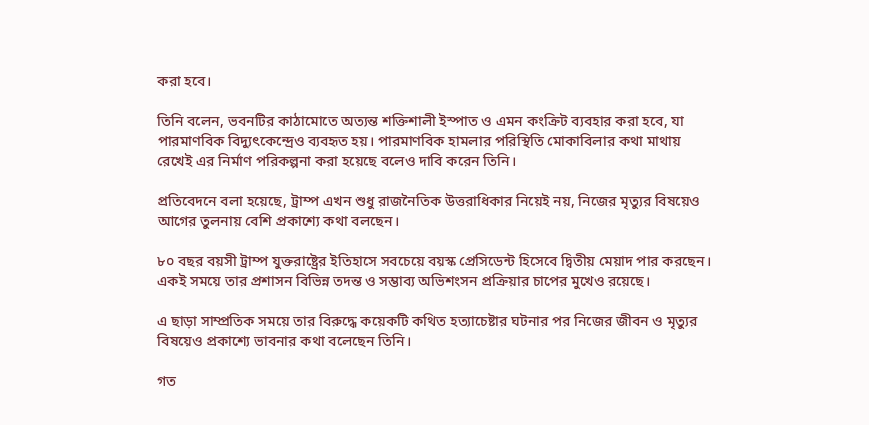করা হবে।

তিনি বলেন, ভবনটির কাঠামোতে অত্যন্ত শক্তিশালী ইস্পাত ও এমন কংক্রিট ব্যবহার করা হবে, যা পারমাণবিক বিদ্যুৎকেন্দ্রেও ব্যবহৃত হয়। পারমাণবিক হামলার পরিস্থিতি মোকাবিলার কথা মাথায় রেখেই এর নির্মাণ পরিকল্পনা করা হয়েছে বলেও দাবি করেন তিনি।

প্রতিবেদনে বলা হয়েছে, ট্রাম্প এখন শুধু রাজনৈতিক উত্তরাধিকার নিয়েই নয়, নিজের মৃত্যুর বিষয়েও আগের তুলনায় বেশি প্রকাশ্যে কথা বলছেন।

৮০ বছর বয়সী ট্রাম্প যুক্তরাষ্ট্রের ইতিহাসে সবচেয়ে বয়স্ক প্রেসিডেন্ট হিসেবে দ্বিতীয় মেয়াদ পার করছেন। একই সময়ে তার প্রশাসন বিভিন্ন তদন্ত ও সম্ভাব্য অভিশংসন প্রক্রিয়ার চাপের মুখেও রয়েছে।

এ ছাড়া সাম্প্রতিক সময়ে তার বিরুদ্ধে কয়েকটি কথিত হত্যাচেষ্টার ঘটনার পর নিজের জীবন ও মৃত্যুর বিষয়েও প্রকাশ্যে ভাবনার কথা বলেছেন তিনি।

গত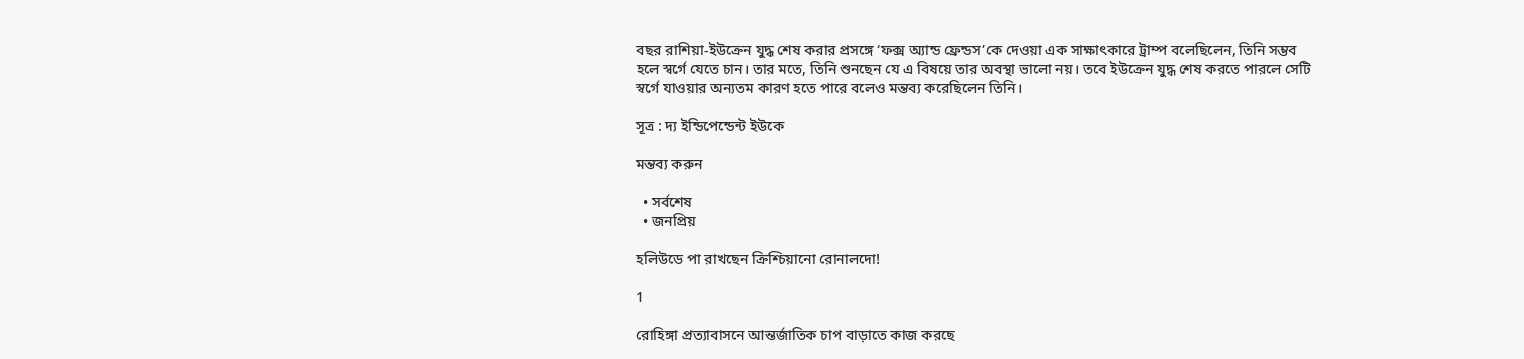বছর রাশিয়া-ইউক্রেন যুদ্ধ শেষ করার প্রসঙ্গে ‘ফক্স অ্যান্ড ফ্রেন্ডস’কে দেওয়া এক সাক্ষাৎকারে ট্রাম্প বলেছিলেন, তিনি সম্ভব হলে স্বর্গে যেতে চান। তার মতে, তিনি শুনছেন যে এ বিষয়ে তার অবস্থা ভালো নয়। তবে ইউক্রেন যুদ্ধ শেষ করতে পারলে সেটি স্বর্গে যাওয়ার অন্যতম কারণ হতে পারে বলেও মন্তব্য করেছিলেন তিনি।

সূত্র : দ্য ইন্ডিপেন্ডেন্ট ইউকে

মন্তব্য করুন

  • সর্বশেষ
  • জনপ্রিয়

হলিউডে পা রাখছেন ক্রিশ্চিয়ানো রোনালদো!

1

রোহিঙ্গা প্রত্যাবাসনে আন্তর্জাতিক চাপ বাড়াতে কাজ করছে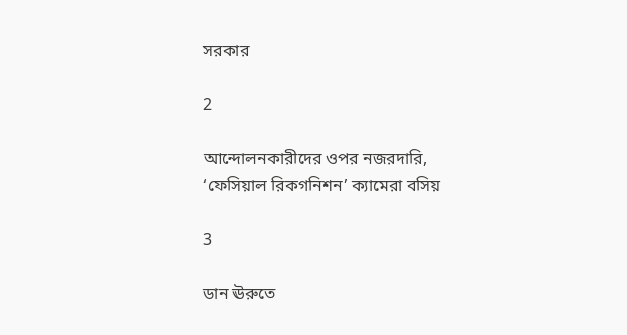সরকার

2

আন্দোলনকারীদের ওপর নজরদারি, ‘ফেসিয়াল রিকগনিশন’ ক্যামেরা বসিয়

3

ডান ঊরুতে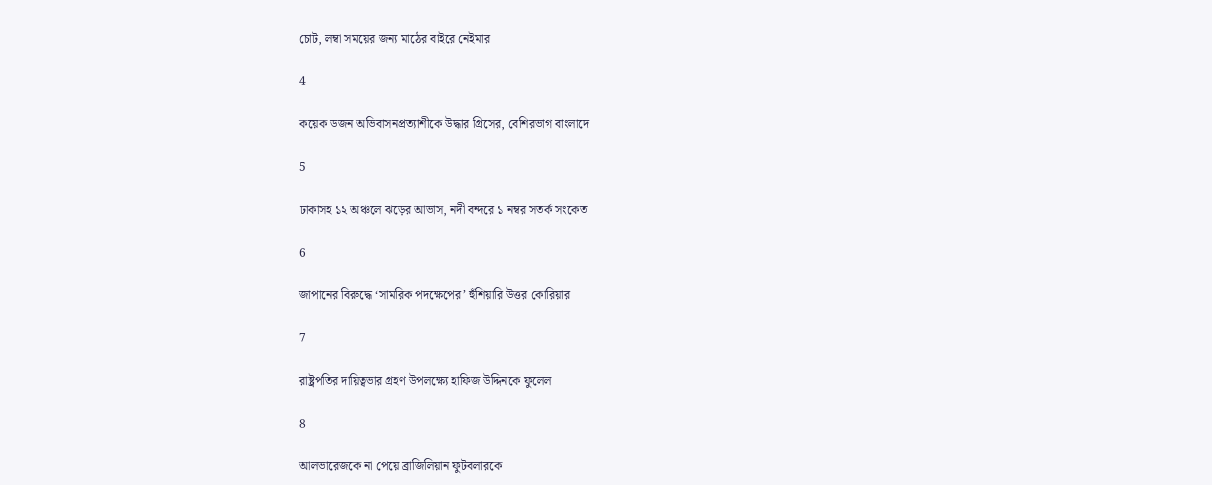চোট, লম্বা সময়ের জন্য মাঠের বাইরে নেইমার

4

কয়েক ডজন অভিবাসনপ্রত্যাশীকে উদ্ধার গ্রিসের, বেশিরভাগ বাংলাদে

5

ঢাকাসহ ১২ অঞ্চলে ঝড়ের আভাস, নদী বন্দরে ১ নম্বর সতর্ক সংকেত

6

জাপানের বিরুদ্ধে ‘সামরিক পদক্ষেপের’ হুঁশিয়ারি উত্তর কোরিয়ার

7

রাষ্ট্রপতির দায়িত্বভার গ্রহণ উপলক্ষ্যে হাফিজ উদ্দিনকে ফুলেল

8

আলভারেজকে না পেয়ে ব্রাজিলিয়ান ফুটবলারকে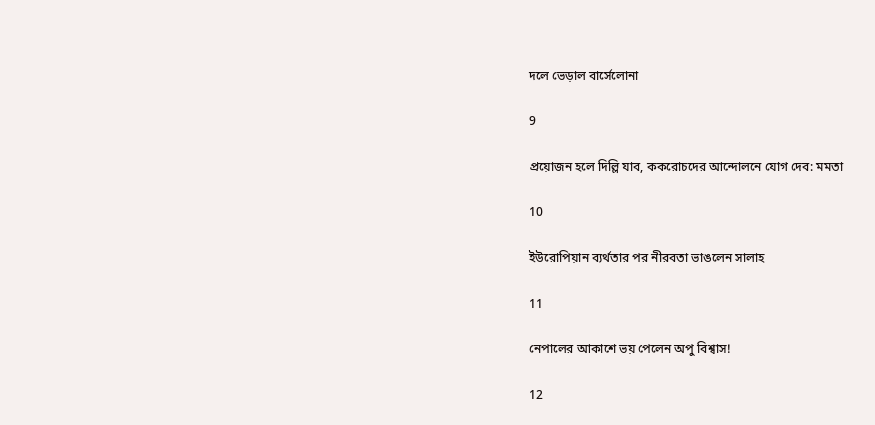দলে ভেড়াল বার্সেলোনা

9

প্রয়োজন হলে দিল্লি যাব, ককরোচদের আন্দোলনে যোগ দেব: মমতা

10

ইউরোপিয়ান ব্যর্থতার পর নীরবতা ভাঙলেন সালাহ

11

নেপালের আকাশে ভয় পেলেন অপু বিশ্বাস!

12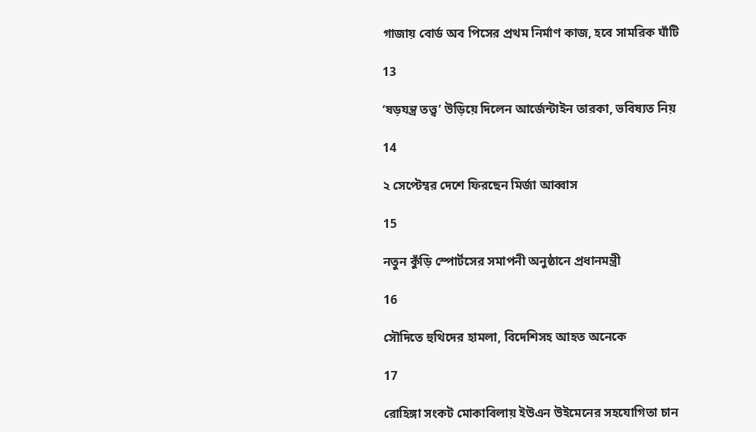গাজায় বোর্ড অব পিসের প্রথম নির্মাণ কাজ, হবে সামরিক ঘাঁটি

13

‘ষড়যন্ত্র তত্ত্ব’ উড়িয়ে দিলেন আর্জেন্টাইন তারকা, ভবিষ্যত নিয়

14

২ সেপ্টেম্বর দেশে ফিরছেন মির্জা আব্বাস

15

নতুন কুঁড়ি স্পোর্টসের সমাপনী অনুষ্ঠানে প্রধানমন্ত্রী

16

সৌদিতে হুথিদের হামলা, বিদেশিসহ আহত অনেকে

17

রোহিঙ্গা সংকট মোকাবিলায় ইউএন উইমেনের সহযোগিতা চান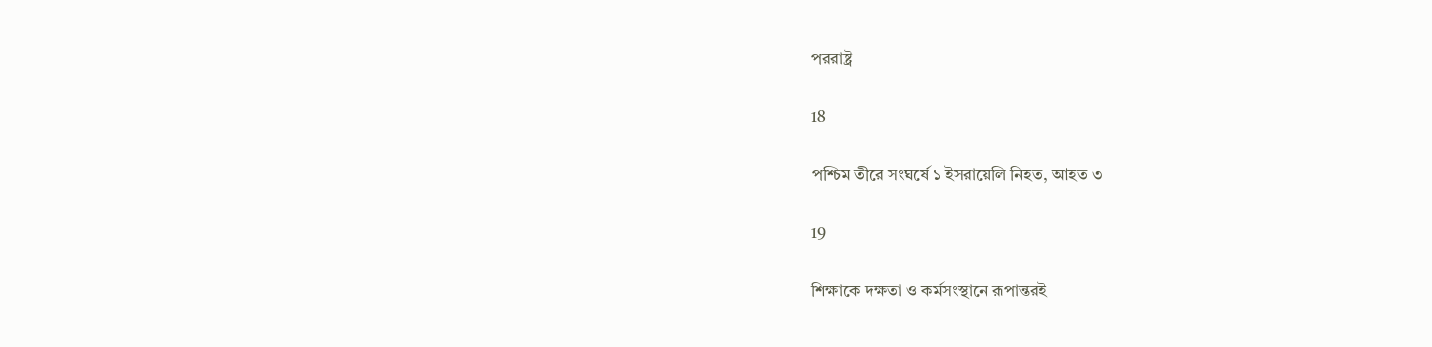পররাষ্ট্র

18

পশ্চিম তীরে সংঘর্ষে ১ ইসরায়েলি নিহত, আহত ৩

19

শিক্ষাকে দক্ষতা ও কর্মসংস্থানে রূপান্তরই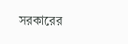সরকারের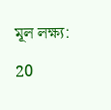মূল লক্ষ্য:

20